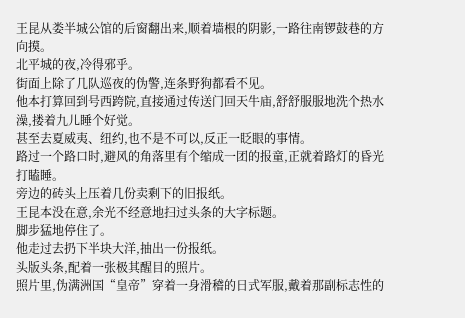王昆从娄半城公馆的后窗翻出来,顺着墙根的阴影,一路往南锣鼓巷的方向摸。
北平城的夜,冷得邪乎。
街面上除了几队巡夜的伪警,连条野狗都看不见。
他本打算回到号西跨院,直接通过传送门回天牛庙,舒舒服服地洗个热水澡,搂着九儿睡个好觉。
甚至去夏威夷、纽约,也不是不可以,反正一眨眼的事情。
路过一个路口时,避风的角落里有个缩成一团的报童,正就着路灯的昏光打瞌睡。
旁边的砖头上压着几份卖剩下的旧报纸。
王昆本没在意,余光不经意地扫过头条的大字标题。
脚步猛地停住了。
他走过去扔下半块大洋,抽出一份报纸。
头版头条,配着一张极其醒目的照片。
照片里,伪满洲国“皇帝”穿着一身滑稽的日式军服,戴着那副标志性的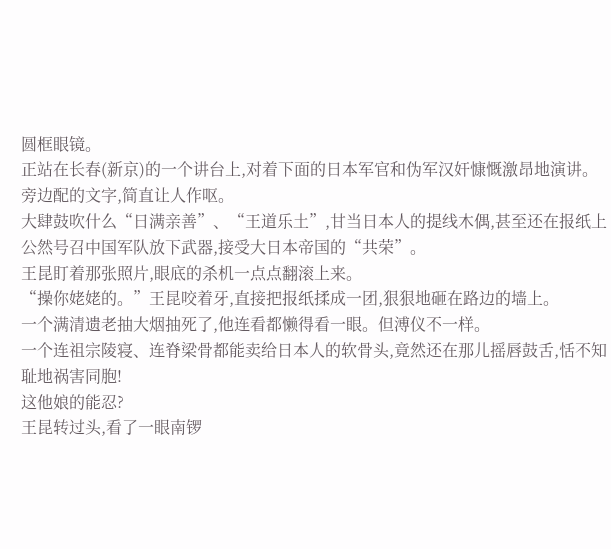圆框眼镜。
正站在长春(新京)的一个讲台上,对着下面的日本军官和伪军汉奸慷慨激昂地演讲。
旁边配的文字,简直让人作呕。
大肆鼓吹什么“日满亲善”、“王道乐土”,甘当日本人的提线木偶,甚至还在报纸上公然号召中国军队放下武器,接受大日本帝国的“共荣”。
王昆盯着那张照片,眼底的杀机一点点翻滚上来。
“操你姥姥的。”王昆咬着牙,直接把报纸揉成一团,狠狠地砸在路边的墙上。
一个满清遗老抽大烟抽死了,他连看都懒得看一眼。但溥仪不一样。
一个连祖宗陵寝、连脊梁骨都能卖给日本人的软骨头,竟然还在那儿摇唇鼓舌,恬不知耻地祸害同胞!
这他娘的能忍?
王昆转过头,看了一眼南锣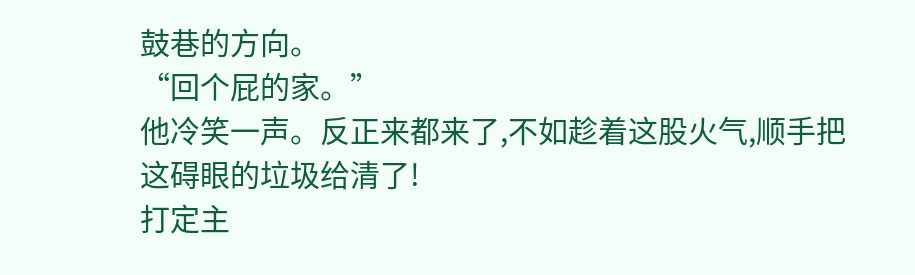鼓巷的方向。
“回个屁的家。”
他冷笑一声。反正来都来了,不如趁着这股火气,顺手把这碍眼的垃圾给清了!
打定主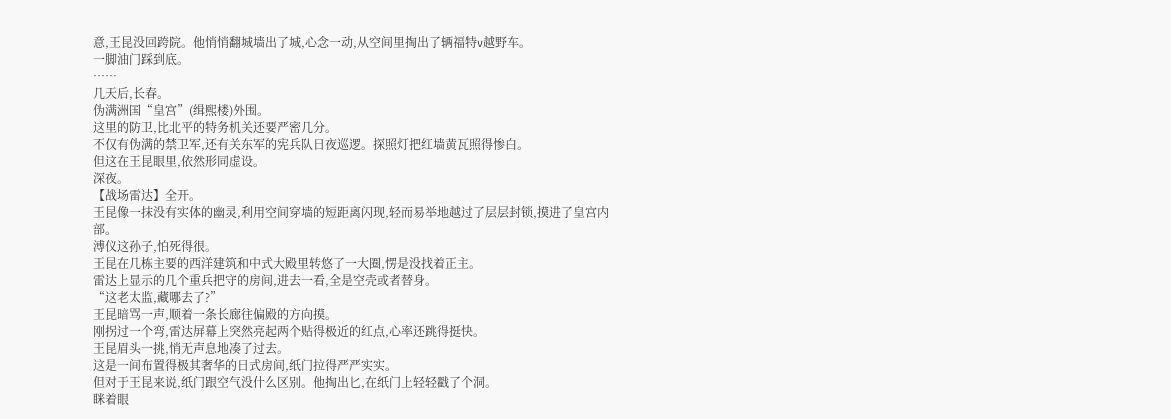意,王昆没回跨院。他悄悄翻城墙出了城,心念一动,从空间里掏出了辆福特v越野车。
一脚油门踩到底。
……
几天后,长春。
伪满洲国“皇宫”(缉熙楼)外围。
这里的防卫,比北平的特务机关还要严密几分。
不仅有伪满的禁卫军,还有关东军的宪兵队日夜巡逻。探照灯把红墙黄瓦照得惨白。
但这在王昆眼里,依然形同虚设。
深夜。
【战场雷达】全开。
王昆像一抹没有实体的幽灵,利用空间穿墙的短距离闪现,轻而易举地越过了层层封锁,摸进了皇宫内部。
溥仪这孙子,怕死得很。
王昆在几栋主要的西洋建筑和中式大殿里转悠了一大圈,愣是没找着正主。
雷达上显示的几个重兵把守的房间,进去一看,全是空壳或者替身。
“这老太监,藏哪去了?”
王昆暗骂一声,顺着一条长廊往偏殿的方向摸。
刚拐过一个弯,雷达屏幕上突然亮起两个贴得极近的红点,心率还跳得挺快。
王昆眉头一挑,悄无声息地凑了过去。
这是一间布置得极其奢华的日式房间,纸门拉得严严实实。
但对于王昆来说,纸门跟空气没什么区别。他掏出匕,在纸门上轻轻戳了个洞。
眯着眼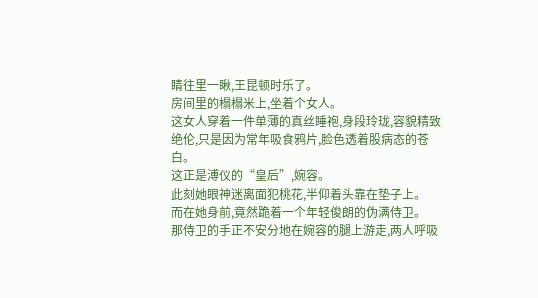睛往里一瞅,王昆顿时乐了。
房间里的榻榻米上,坐着个女人。
这女人穿着一件单薄的真丝睡袍,身段玲珑,容貌精致绝伦,只是因为常年吸食鸦片,脸色透着股病态的苍白。
这正是溥仪的“皇后”,婉容。
此刻她眼神迷离面犯桃花,半仰着头靠在垫子上。
而在她身前,竟然跪着一个年轻俊朗的伪满侍卫。
那侍卫的手正不安分地在婉容的腿上游走,两人呼吸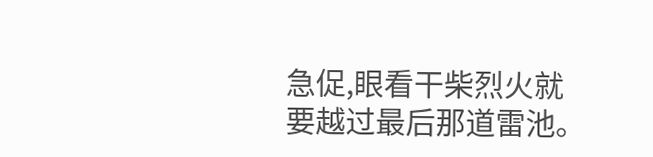急促,眼看干柴烈火就要越过最后那道雷池。